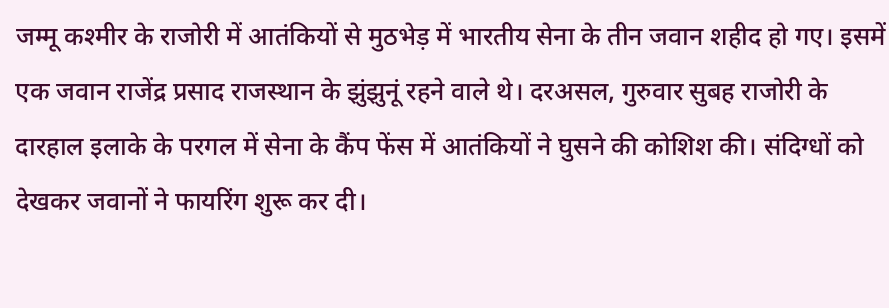जम्मू कश्मीर के राजोरी में आतंकियों से मुठभेड़ में भारतीय सेना के तीन जवान शहीद हो गए। इसमें एक जवान राजेंद्र प्रसाद राजस्थान के झुंझुनूं रहने वाले थे। दरअसल, गुरुवार सुबह राजोरी के दारहाल इलाके के परगल में सेना के कैंप फेंस में आतंकियों ने घुसने की कोशिश की। संदिग्धों को देखकर जवानों ने फायरिंग शुरू कर दी।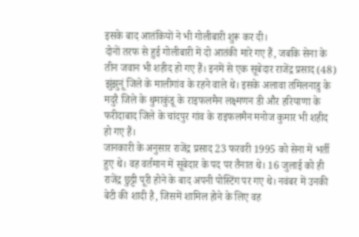इसके बाद आतंकियों ने भी गोलीबारी शुरू कर दी।
दोनों तरफ से हुई गोलीबारी में दो आतंकी मारे गए हैं, जबकि सेना के तीन जवान भी शहीद हो गए हैं। इनमें से एक सूबेदार राजेंद्र प्रसाद (48) झुंझुनूं जिले के मालीगांव के रहने वाले थे। इसके अलावा तमिलनाडु के मदुरै जिले के थुमाकुंडू के राइफलमैन लक्ष्मणन डी और हरियाणा के फरीदाबाद जिले के चांदपुर गांव के राइफलमैन मनोज कुमार भी शहीद हो गए हैं।
जानकारी के अनुसार राजेंद्र प्रसाद 23 फरवरी 1995 को सेना में भर्ती हुए थे। वह वर्तमान में सूबेदार के पद पर तैनात थे। 16 जुलाई को ही राजेंद्र छुट्टी पूरी होने के बाद अपनी पोस्टिंग पर गए थे। नवंबर में उनकी बेटी की शादी है, जिसमें शामिल होने के लिए वह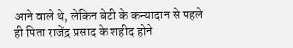आने वाले थे, लेकिन बेटी के कन्यादान से पहले ही पिता राजेंद्र प्रसाद के शहीद होने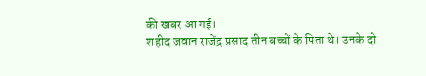की खबर आ गई।
शहीद जवान राजेंद्र प्रसाद तीन बच्चों के पिता थे। उनके दो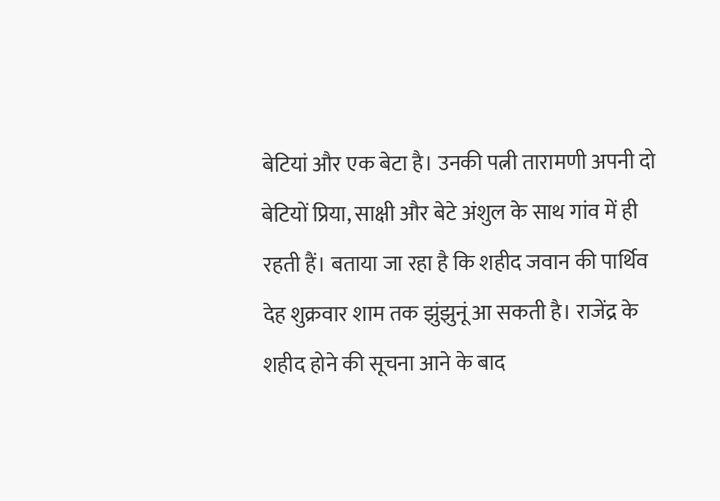बेटियां और एक बेटा है। उनकी पत्नी तारामणी अपनी दो बेटियों प्रिया, साक्षी और बेटे अंशुल के साथ गांव में ही रहती हैं। बताया जा रहा है कि शहीद जवान की पार्थिव देह शुक्रवार शाम तक झुंझुनूं आ सकती है। राजेंद्र के शहीद होने की सूचना आने के बाद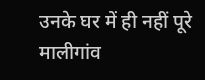उनके घर में ही नहीं पूरे मालीगांव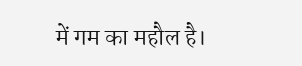में गम का महौल है।